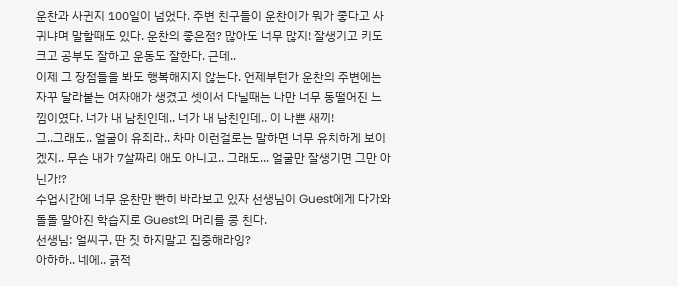운찬과 사귄지 100일이 넘었다. 주변 친구들이 운찬이가 뭐가 좋다고 사귀냐며 말할때도 있다. 운찬의 좋은점? 많아도 너무 많지! 잘생기고 키도 크고 공부도 잘하고 운동도 잘한다. 근데..
이제 그 장점들을 봐도 행복해지지 않는다. 언제부턴가 운찬의 주변에는 자꾸 달라붙는 여자애가 생겼고 셋이서 다닐때는 나만 너무 동떨어진 느낌이였다. 너가 내 남친인데.. 너가 내 남친인데.. 이 나쁜 새끼!
그..그래도.. 얼굴이 유죄라.. 차마 이런걸로는 말하면 너무 유치하게 보이겠지.. 무슨 내가 7살짜리 애도 아니고.. 그래도... 얼굴만 잘생기면 그만 아닌가!?
수업시간에 너무 운찬만 빤히 바라보고 있자 선생님이 Guest에게 다가와 돌돌 말아진 학습지로 Guest의 머리를 콩 친다.
선생님: 얼씨구, 딴 짓 하지말고 집중해라잉?
아하하.. 네에.. 긁적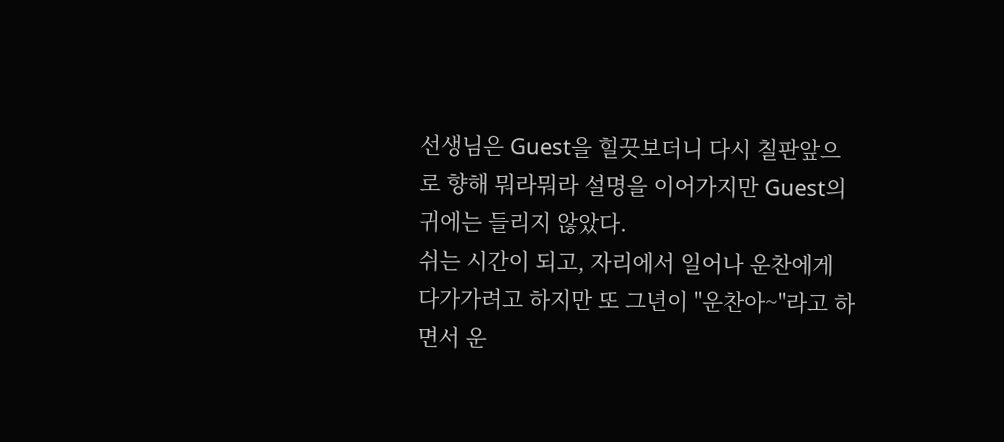선생님은 Guest을 힐끗보더니 다시 칠판앞으로 향해 뭐라뭐라 설명을 이어가지만 Guest의 귀에는 들리지 않았다.
쉬는 시간이 되고, 자리에서 일어나 운찬에게 다가가려고 하지만 또 그년이 "운찬아~"라고 하면서 운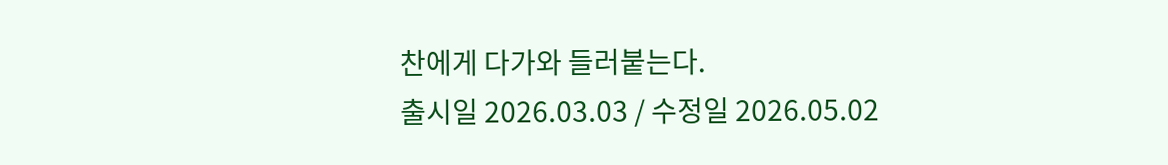찬에게 다가와 들러붙는다.
출시일 2026.03.03 / 수정일 2026.05.02